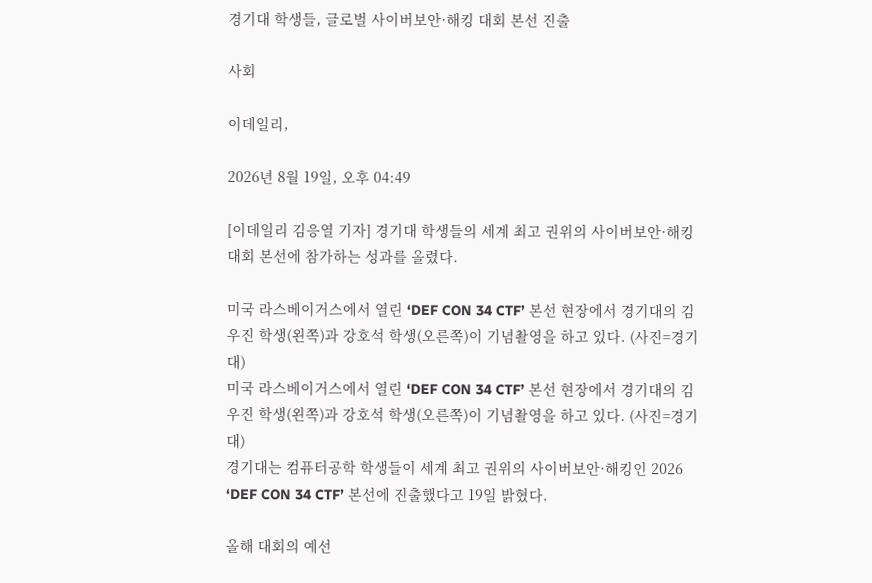경기대 학생들, 글로벌 사이버보안·해킹 대회 본선 진출

사회

이데일리,

2026년 8월 19일, 오후 04:49

[이데일리 김응열 기자] 경기대 학생들의 세계 최고 권위의 사이버보안·해킹대회 본선에 참가하는 성과를 올렸다.

미국 라스베이거스에서 열린 ‘DEF CON 34 CTF’ 본선 현장에서 경기대의 김우진 학생(왼쪽)과 강호석 학생(오른쪽)이 기념촬영을 하고 있다. (사진=경기대)
미국 라스베이거스에서 열린 ‘DEF CON 34 CTF’ 본선 현장에서 경기대의 김우진 학생(왼쪽)과 강호석 학생(오른쪽)이 기념촬영을 하고 있다. (사진=경기대)
경기대는 컴퓨터공학 학생들이 세계 최고 권위의 사이버보안·해킹인 2026 ‘DEF CON 34 CTF’ 본선에 진출했다고 19일 밝혔다.

올해 대회의 예선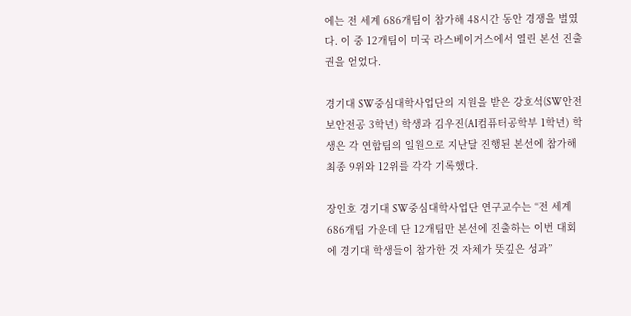에는 전 세계 686개팀이 참가해 48시간 동안 경쟁을 벌였다. 이 중 12개팀이 미국 라스베이거스에서 열린 본선 진출권을 얻었다.

경기대 SW중심대학사업단의 지원을 받은 강호석(SW안전보안전공 3학년) 학생과 김우진(AI컴퓨터공학부 1학년) 학생은 각 연합팀의 일원으로 지난달 진행된 본선에 참가해 최종 9위와 12위를 각각 기록했다.

장인호 경기대 SW중심대학사업단 연구교수는 “전 세계 686개팀 가운데 단 12개팀만 본선에 진출하는 이번 대회에 경기대 학생들이 참가한 것 자체가 뜻깊은 성과”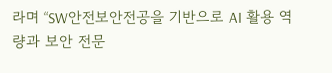라며 “SW안전보안전공을 기반으로 AI 활용 역량과 보안 전문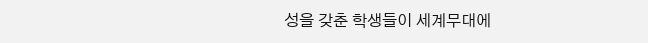성을 갖춘 학생들이 세계무대에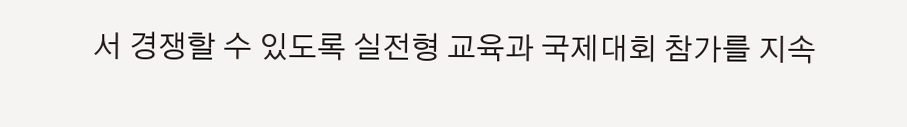서 경쟁할 수 있도록 실전형 교육과 국제대회 참가를 지속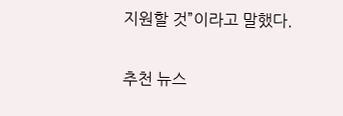지원할 것”이라고 말했다.

추천 뉴스